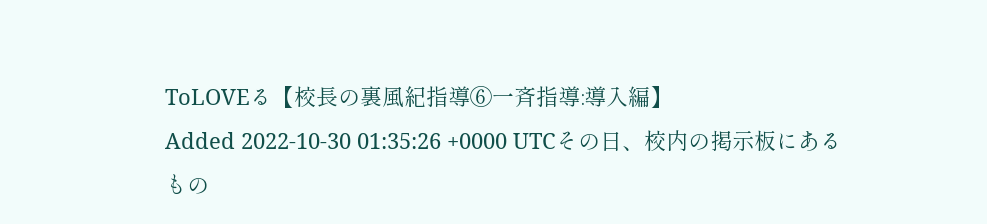ToLOVEる【校長の裏風紀指導⑥一斉指導:導入編】
Added 2022-10-30 01:35:26 +0000 UTCその日、校内の掲示板にあるもの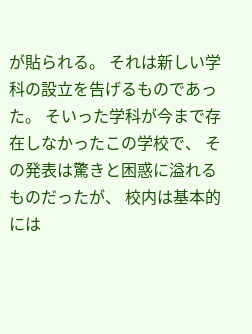が貼られる。 それは新しい学科の設立を告げるものであった。 そいった学科が今まで存在しなかったこの学校で、 その発表は驚きと困惑に溢れるものだったが、 校内は基本的には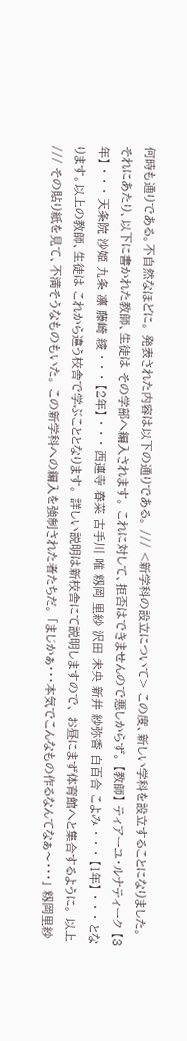何時も通りである。不自然なほどに。 発表された内容は以下の通りである。 /// <新学科の設立について> この度、新しい学科を設立することになりました。 それにあたり、以下に書かれた教師、生徒は その学部へ編入されます。 これに対して、拒否はできませんので悪しからず。 【教師】 ティアーユ・ルナティーク 【3年】 ・ ・ ・ 天条院 沙姫 九条 凛 藤崎 綾 ・ ・ ・ 【2年】 ・ ・ ・ 西連寺 春菜 古手川 唯 籾岡 里紗 沢田 未央 新井 紗弥香 白百合 こよみ ・ ・ ・ 【1年】 ・ ・ ・ となります。以上の教師、生徒は これから違う校舎で学ぶこととなります。 詳しい説明は新校舎にて説明しますので、 お昼にまず体育館へと集合するように。 以上 /// その貼り紙を見て、不満そうなものもいた。 この新学科への編入を強制された者たちだ。 「まじかぁ・・・本気でこんなもの作るなんてなぁ〜・・・」 籾岡里紗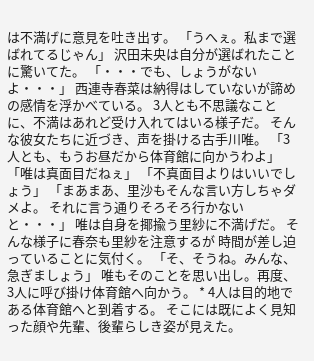は不満げに意見を吐き出す。 「うへぇ。私まで選ばれてるじゃん」 沢田未央は自分が選ばれたことに驚いてた。 「・・・でも、しょうがないよ・・・」 西連寺春菜は納得はしていないが諦めの感情を浮かべている。 3人とも不思議なことに、不満はあれど受け入れてはいる様子だ。 そんな彼女たちに近づき、声を掛ける古手川唯。 「3人とも、もうお昼だから体育館に向かうわよ」 「唯は真面目だねぇ」 「不真面目よりはいいでしょう」 「まあまあ、里沙もそんな言い方しちゃダメよ。 それに言う通りそろそろ行かないと・・・」 唯は自身を揶揄う里紗に不満げだ。 そんな様子に春奈も里紗を注意するが 時間が差し迫っていることに気付く。 「そ、そうね。みんな、急ぎましょう」 唯もそのことを思い出し。再度、3人に呼び掛け体育館へ向かう。 * 4人は目的地である体育館へと到着する。 そこには既によく見知った顔や先輩、後輩らしき姿が見えた。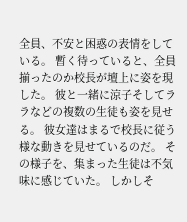全員、不安と困惑の表情をしている。 暫く待っていると、全員揃ったのか校長が壇上に姿を現した。 彼と一緒に涼子そしてララなどの複数の生徒も姿を見せる。 彼女達はまるで校長に従う様な動きを見せているのだ。 その様子を、集まった生徒は不気味に感じていた。 しかしそ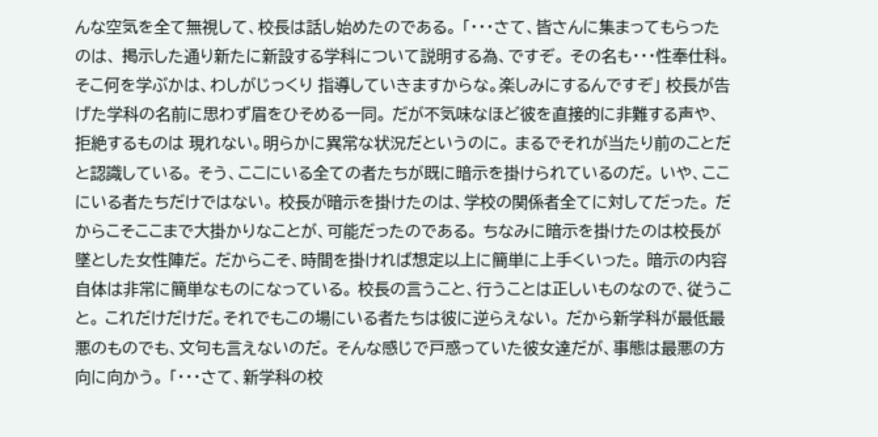んな空気を全て無視して、校長は話し始めたのである。 「・・・さて、皆さんに集まってもらったのは、 掲示した通り新たに新設する学科について説明する為、ですぞ。 その名も・・・性奉仕科。そこ何を学ぶかは、わしがじっくり 指導していきますからな。楽しみにするんですぞ」 校長が告げた学科の名前に思わず眉をひそめる一同。 だが不気味なほど彼を直接的に非難する声や、拒絶するものは 現れない。明らかに異常な状況だというのに。 まるでそれが当たり前のことだと認識している。 そう、ここにいる全ての者たちが既に暗示を掛けられているのだ。 いや、ここにいる者たちだけではない。 校長が暗示を掛けたのは、学校の関係者全てに対してだった。 だからこそここまで大掛かりなことが、可能だったのである。 ちなみに暗示を掛けたのは校長が墜とした女性陣だ。 だからこそ、時間を掛ければ想定以上に簡単に上手くいった。 暗示の内容自体は非常に簡単なものになっている。 校長の言うこと、行うことは正しいものなので、従うこと。 これだけだけだ。それでもこの場にいる者たちは彼に逆らえない。 だから新学科が最低最悪のものでも、文句も言えないのだ。 そんな感じで戸惑っていた彼女達だが、事態は最悪の方向に向かう。 「・・・さて、新学科の校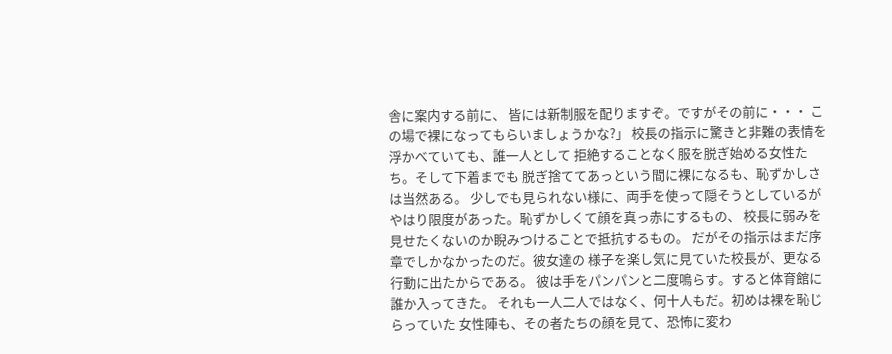舎に案内する前に、 皆には新制服を配りますぞ。ですがその前に・・・ この場で裸になってもらいましょうかな?」 校長の指示に驚きと非難の表情を浮かべていても、誰一人として 拒絶することなく服を脱ぎ始める女性たち。そして下着までも 脱ぎ捨ててあっという間に裸になるも、恥ずかしさは当然ある。 少しでも見られない様に、両手を使って隠そうとしているが やはり限度があった。恥ずかしくて顔を真っ赤にするもの、 校長に弱みを見せたくないのか睨みつけることで抵抗するもの。 だがその指示はまだ序章でしかなかったのだ。彼女達の 様子を楽し気に見ていた校長が、更なる行動に出たからである。 彼は手をパンパンと二度鳴らす。すると体育館に誰か入ってきた。 それも一人二人ではなく、何十人もだ。初めは裸を恥じらっていた 女性陣も、その者たちの顔を見て、恐怖に変わ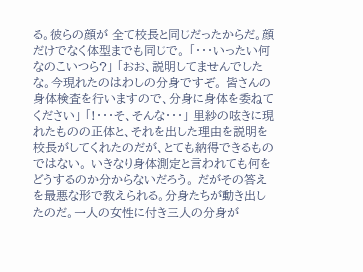る。彼らの顔が 全て校長と同じだったからだ。顔だけでなく体型までも同じで。 「・・・いったい何なのこいつら?」 「おお、説明してませんでしたな。今現れたのはわしの分身ですぞ。 皆さんの身体検査を行いますので、分身に身体を委ねてください」 「!・・・そ、そんな・・・」 里紗の呟きに現れたものの正体と、それを出した理由を説明を 校長がしてくれたのだが、とても納得できるものではない。 いきなり身体測定と言われても何をどうするのか分からないだろう。 だがその答えを最悪な形で教えられる。分身たちが動き出したのだ。一人の女性に付き三人の分身が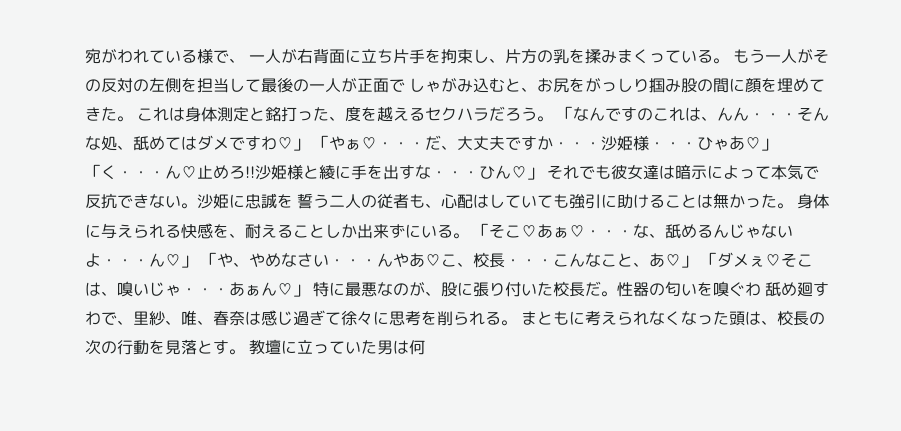宛がわれている様で、 一人が右背面に立ち片手を拘束し、片方の乳を揉みまくっている。 もう一人がその反対の左側を担当して最後の一人が正面で しゃがみ込むと、お尻をがっしり掴み股の間に顔を埋めてきた。 これは身体測定と銘打った、度を越えるセクハラだろう。 「なんですのこれは、んん・・・そんな処、舐めてはダメですわ♡」 「やぁ♡・・・だ、大丈夫ですか・・・沙姫様・・・ひゃあ♡」 「く・・・ん♡止めろ!!沙姫様と綾に手を出すな・・・ひん♡」 それでも彼女達は暗示によって本気で反抗できない。沙姫に忠誠を 誓う二人の従者も、心配はしていても強引に助けることは無かった。 身体に与えられる快感を、耐えることしか出来ずにいる。 「そこ♡あぁ♡・・・な、舐めるんじゃないよ・・・ん♡」 「や、やめなさい・・・んやあ♡こ、校長・・・こんなこと、あ♡」 「ダメぇ♡そこは、嗅いじゃ・・・あぁん♡」 特に最悪なのが、股に張り付いた校長だ。性器の匂いを嗅ぐわ 舐め廻すわで、里紗、唯、春奈は感じ過ぎて徐々に思考を削られる。 まともに考えられなくなった頭は、校長の次の行動を見落とす。 教壇に立っていた男は何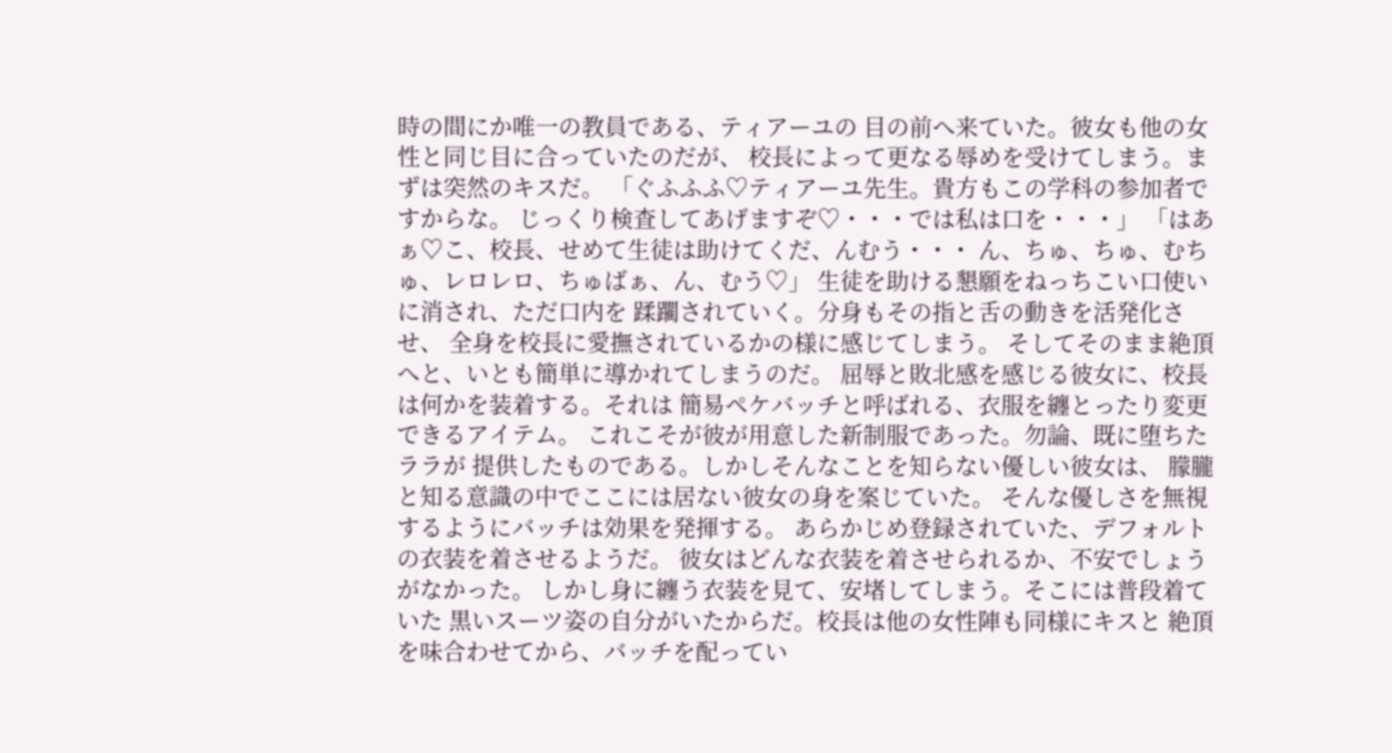時の間にか唯一の教員である、ティアーユの 目の前へ来ていた。彼女も他の女性と同じ目に合っていたのだが、 校長によって更なる辱めを受けてしまう。まずは突然のキスだ。 「ぐふふふ♡ティアーユ先生。貴方もこの学科の参加者ですからな。 じっくり検査してあげますぞ♡・・・では私は口を・・・」 「はあぁ♡こ、校長、せめて生徒は助けてくだ、んむう・・・ ん、ちゅ、ちゅ、むちゅ、レロレロ、ちゅばぁ、ん、むう♡」 生徒を助ける懇願をねっちこい口使いに消され、ただ口内を 蹂躙されていく。分身もその指と舌の動きを活発化させ、 全身を校長に愛撫されているかの様に感じてしまう。 そしてそのまま絶頂へと、いとも簡単に導かれてしまうのだ。 屈辱と敗北感を感じる彼女に、校長は何かを装着する。それは 簡易ペケバッチと呼ばれる、衣服を纏とったり変更できるアイテム。 これこそが彼が用意した新制服であった。勿論、既に堕ちたララが 提供したものである。しかしそんなことを知らない優しい彼女は、 朦朧と知る意識の中でここには居ない彼女の身を案じていた。 そんな優しさを無視するようにバッチは効果を発揮する。 あらかじめ登録されていた、デフォルトの衣装を着させるようだ。 彼女はどんな衣装を着させられるか、不安でしょうがなかった。 しかし身に纏う衣装を見て、安堵してしまう。そこには普段着ていた 黒いスーツ姿の自分がいたからだ。校長は他の女性陣も同様にキスと 絶頂を味合わせてから、バッチを配ってい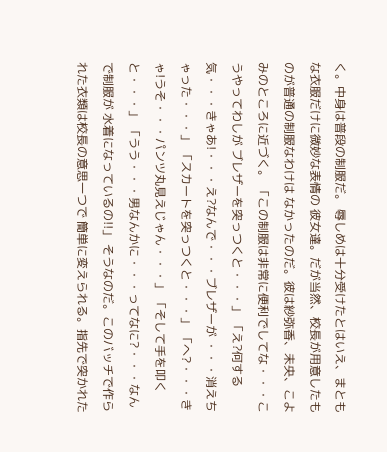く。中身は普段の制服だ。 辱しめは十分受けたとはいえ、まともな衣服だけに微妙な表情の 彼女達。だが当然、校長が用意したものが普通の制服なわけは なかったのだ。彼は紗弥香、未央、こよみのところに近づく。 「この制服は非常に便利でしてな・・・こうやってわしが ブレザーを突っつくと・・・」 「え?何する気・・・きゃあ!・・・え?なんで・・・ブレザーが ・・・消えちゃった・・・」 「スカートを突っつくと・・・」 「へ?・・・きゃ!うそ・・・パンツ丸見えじゃん・・・」 「そして手を叩くと・・・」 「うう・・・男なんかに・・・ってなに?・・・なんで制服が 水着になっているの!!」 そうなのだ。このバッチで作られた衣類は校長の意思一つで 簡単に変えられる。指先で突かれた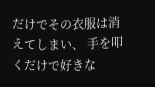だけでその衣服は消えてしまい、 手を叩くだけで好きな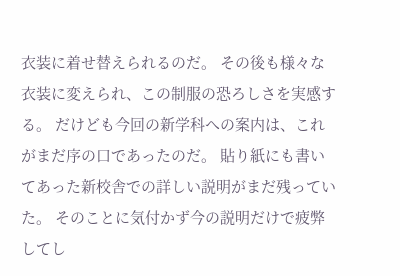衣装に着せ替えられるのだ。 その後も様々な衣装に変えられ、この制服の恐ろしさを実感する。 だけども今回の新学科への案内は、これがまだ序の口であったのだ。 貼り紙にも書いてあった新校舎での詳しい説明がまだ残っていた。 そのことに気付かず今の説明だけで疲弊してし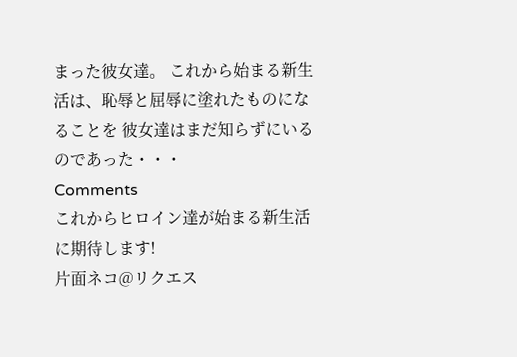まった彼女達。 これから始まる新生活は、恥辱と屈辱に塗れたものになることを 彼女達はまだ知らずにいるのであった・・・
Comments
これからヒロイン達が始まる新生活に期待します!
片面ネコ@リクエス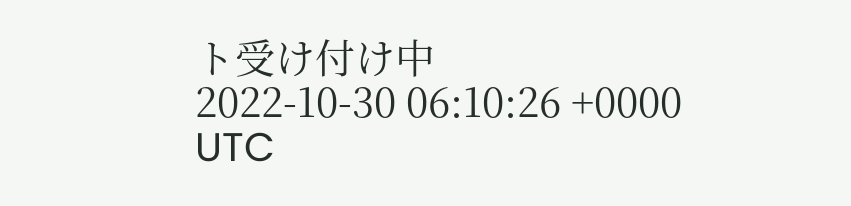ト受け付け中
2022-10-30 06:10:26 +0000 UTC